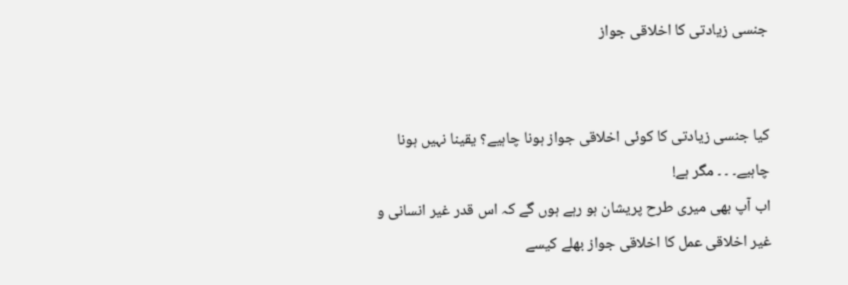جنسی زیادتی کا اخلاقی جواز


کیا جنسی زیادتی کا کوئی اخلاقی جواز ہونا چاہیے؟ یقینا نہیں ہونا چاہیے۔ ۔ ۔ مگر ہے!
اب آپ بھی میری طرح پریشان ہو رہے ہوں گے کہ اس قدر غیر انسانی و غیر اخلاقی عمل کا اخلاقی جواز بھلے کیسے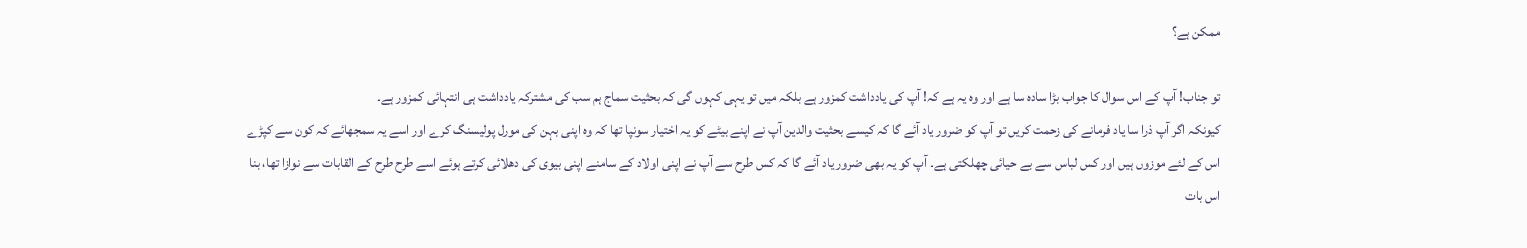ممکن ہے؟

تو جناب! آپ کے اس سوال کا جواب بڑا سادہ سا ہے اور وہ یہ ہے کہ! آپ کی یادداشت کمزور ہے بلکہ میں تو یہی کہوں گی کہ بحثیت سماج ہم سب کی مشترکہ یادداشت ہی انتہائی کمزور ہے۔
کیونکہ اگر آپ ذرا سا یاد فرمانے کی زحمت کریں تو آپ کو ضرور یاد آئے گا کہ کیسے بحثیت والدین آپ نے اپنے بیٹے کو یہ اختیار سونپا تھا کہ وہ اپنی بہن کی مورل پولیسنگ کرے اور اسے یہ سمجھائے کہ کون سے کپڑے اس کے لئے موزوں ہیں اور کس لباس سے بے حیائی چھلکتی ہے۔ آپ کو یہ بھی ضرور یاد آئے گا کہ کس طرح سے آپ نے اپنی اولاد کے سامنے اپنی بیوی کی دھلائی کرتے ہوئے اسے طرح طرح کے القابات سے نوازا تھا، بنا اس بات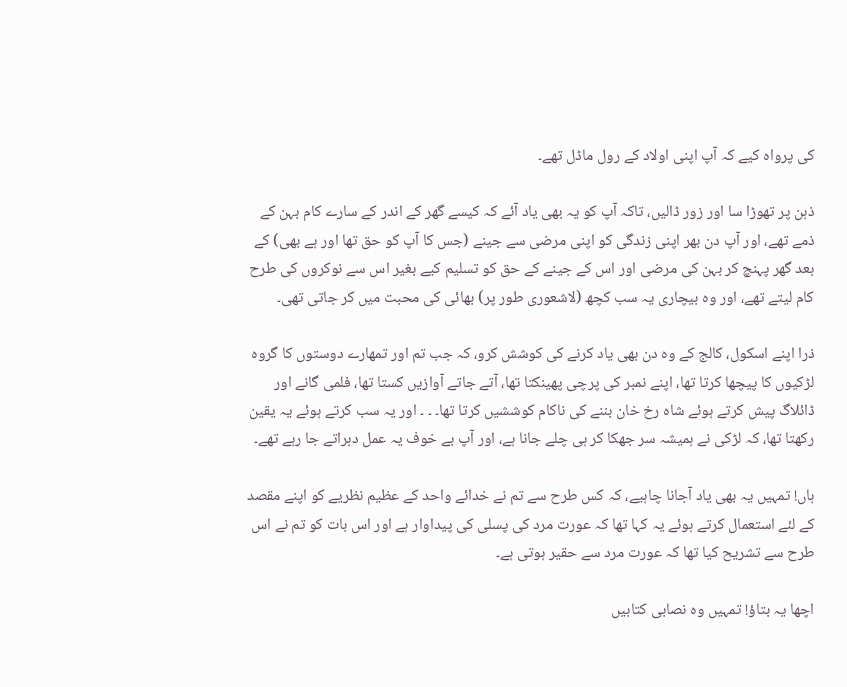کی پرواہ کیے کہ آپ اپنی اولاد کے رول ماڈل تھے۔

ذہن پر تھوڑا سا اور زور ڈالیں، تاکہ آپ کو یہ بھی یاد آئے کہ کیسے گھر کے اندر کے سارے کام بہن کے ذمے تھے، اور آپ دن بھر اپنی زندگی کو اپنی مرضی سے جینے (جس کا آپ کو حق تھا اور ہے بھی) کے بعد گھر پہنچ کر بہن کی مرضی اور اس کے جینے کے حق کو تسلیم کیے بغیر اس سے نوکروں کی طرح کام لیتے تھے، اور وہ بیچاری یہ سب کچھ (لاشعوری طور پر) بھائی کی محبت میں کر جاتی تھی۔

ذرا اپنے اسکول، کالج کے وہ دن بھی یاد کرنے کی کوشش کرو، کہ جب تم اور تمھارے دوستوں کا گروہ لڑکیوں کا پیچھا کرتا تھا، اپنے نمبر کی پرچی پھینکتا تھا، آتے جاتے آوازیں کستا تھا، فلمی گانے اور ڈائلاگ پیش کرتے ہوئے شاہ رخ خان بننے کی ناکام کوششیں کرتا تھا۔ ۔ ۔ اور یہ سب کرتے ہوئے یہ یقین رکھتا تھا، کہ لڑکی نے ہمیشہ سر جھکا کر ہی چلے جانا ہے، اور آپ بے خوف یہ عمل دہراتے جا رہے تھے۔

ہاں! تمہیں یہ بھی یاد آجانا چاہیے، کہ کس طرح سے تم نے خدائے واحد کے عظیم نظریے کو اپنے مقصد کے لئے استعمال کرتے ہوئے یہ کہا تھا کہ عورت مرد کی پسلی کی پیداوار ہے اور اس بات کو تم نے اس طرح سے تشریح کیا تھا کہ عورت مرد سے حقیر ہوتی ہے۔

اچھا یہ بتاؤ! تمہیں وہ نصابی کتابیں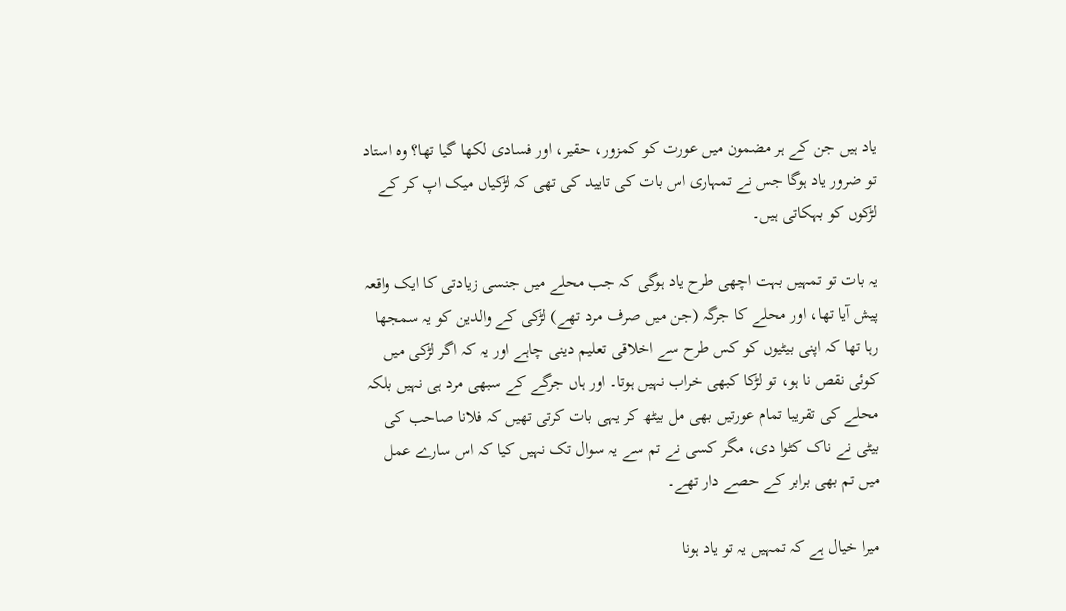یاد ہیں جن کے ہر مضمون میں عورت کو کمزور، حقیر، اور فسادی لکھا گیا تھا؟ وہ استاد تو ضرور یاد ہوگا جس نے تمہاری اس بات کی تایید کی تھی کہ لڑکیاں میک اپ کر کے لڑکوں کو بہکاتی ہیں۔

یہ بات تو تمہیں بہت اچھی طرح یاد ہوگی کہ جب محلے میں جنسی زیادتی کا ایک واقعہ پیش آیا تھا، اور محلے کا جرگہ (جن میں صرف مرد تھے) لڑکی کے والدین کو یہ سمجھا رہا تھا کہ اپنی بیٹیوں کو کس طرح سے اخلاقی تعلیم دینی چاہے اور یہ کہ اگر لڑکی میں کوئی نقص نا ہو، تو لڑکا کبھی خراب نہیں ہوتا۔ اور ہاں جرگے کے سبھی مرد ہی نہیں بلکہ محلے کی تقریبا تمام عورتیں بھی مل بیٹھ کر یہی بات کرتی تھیں کہ فلانا صاحب کی بیٹی نے ناک کٹوا دی، مگر کسی نے تم سے یہ سوال تک نہیں کیا کہ اس سارے عمل میں تم بھی برابر کے حصے دار تھے۔

میرا خیال ہے کہ تمہیں یہ تو یاد ہونا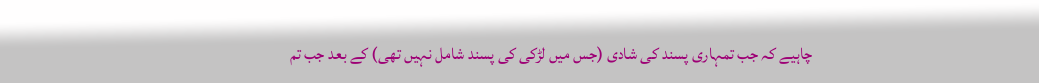چاہیے کہ جب تمہاری پسند کی شادی (جس میں لڑکی کی پسند شامل نہیں تھی) کے بعد جب تم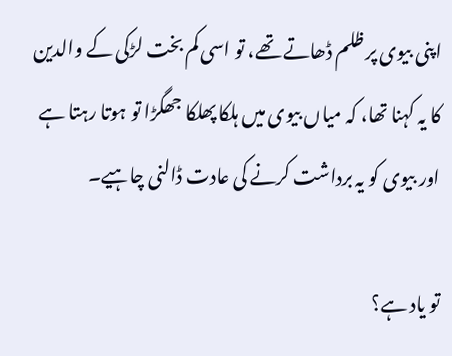اپنی بیوی پر ظلم ڈھاتے تھے، تو اسی کم بخت لڑکی کے والدین کا یہ کہنا تھا، کہ میاں بیوی میں ہلکا پھلکا جھگڑا تو ہوتا رہتا ہے اور بیوی کو یہ برداشت کرنے کی عادت ڈالنی چاہیے۔

تو یاد ہے؟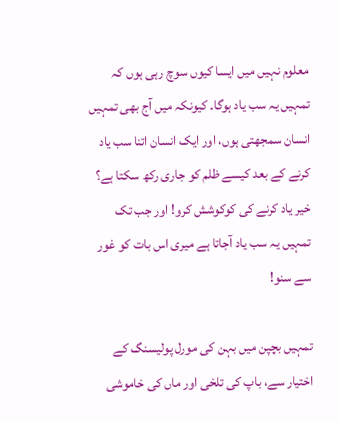معلوم نہیں میں ایسا کیوں سوچ رہی ہوں کہ تمہیں یہ سب یاد ہوگا۔ کیونکہ میں آج بھی تمہیں انسان سمجھتی ہوں، اور ایک انسان اتنا سب یاد کرنے کے بعد کیسے ظلم کو جاری رکھ سکتا ہے؟
خیر یاد کرنے کی کوکوشش کرو! اور جب تک تمہیں یہ سب یاد آجاتا ہے میری اس بات کو غور سے سنو!

تمہیں بچپن میں بہن کی مورل پولیسنگ کے اختیار سے، باپ کی تلخی اور ماں کی خاموشی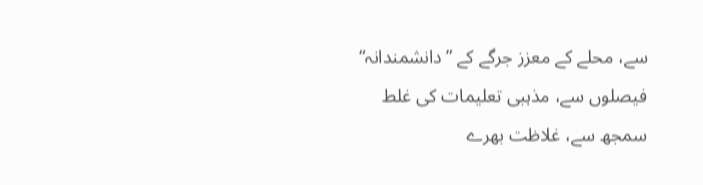سے، محلے کے معزز جرگے کے ”دانشمندانہ“ فیصلوں سے، مذہبی تعلیمات کی غلط سمجھ سے، غلاظت بھرے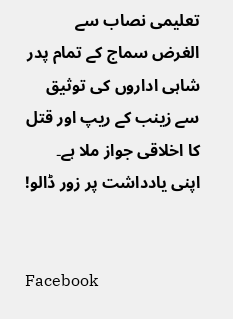تعلیمی نصاب سے الغرض سماج کے تمام پدر شاہی اداروں کی توثیق سے زینب کے ریپ اور قتل کا اخلاقی جواز ملا ہے۔
اپنی یادداشت پر زور ڈالو!


Facebook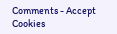Comments - Accept Cookies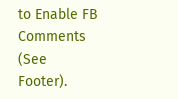to Enable FB Comments (See Footer).